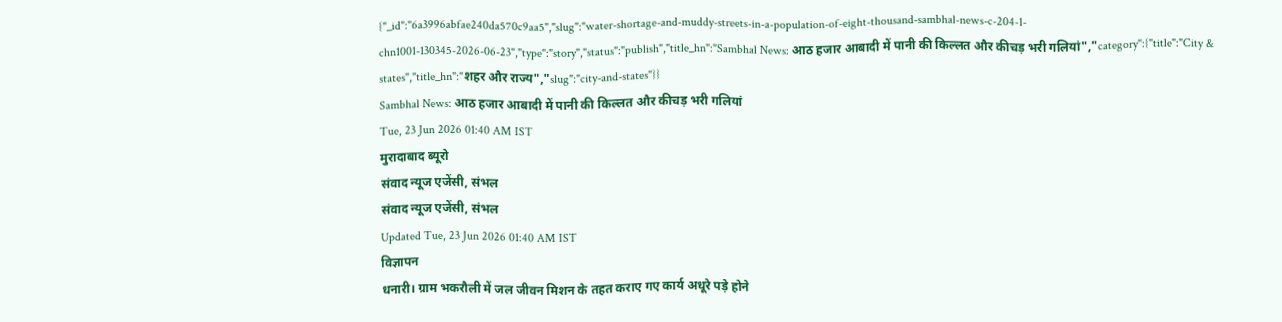{"_id":"6a3996abfae240da570c9aa5","slug":"water-shortage-and-muddy-streets-in-a-population-of-eight-thousand-sambhal-news-c-204-1-chn1001-130345-2026-06-23","type":"story","status":"publish","title_hn":"Sambhal News: आठ हजार आबादी में पानी की किल्लत और कीचड़ भरी गलियां","category":{"title":"City & states","title_hn":"शहर और राज्य","slug":"city-and-states"}}
Sambhal News: आठ हजार आबादी में पानी की किल्लत और कीचड़ भरी गलियां
Tue, 23 Jun 2026 01:40 AM IST
मुरादाबाद ब्यूरो
संवाद न्यूज एजेंसी, संभल
संवाद न्यूज एजेंसी, संभल
Updated Tue, 23 Jun 2026 01:40 AM IST
विज्ञापन
धनारी। ग्राम भकरौली में जल जीवन मिशन के तहत कराए गए कार्य अधूरे पड़े होने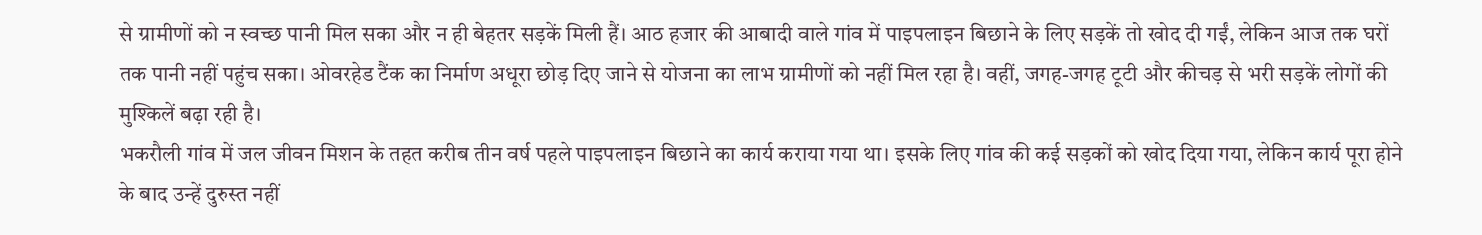से ग्रामीणों को न स्वच्छ पानी मिल सका और न ही बेहतर सड़कें मिली हैं। आठ हजार की आबादी वाले गांव में पाइपलाइन बिछाने के लिए सड़कें तो खोद दी गईं, लेकिन आज तक घरों तक पानी नहीं पहुंच सका। ओवरहेड टैंक का निर्माण अधूरा छोड़ दिए जाने से योजना का लाभ ग्रामीणों को नहीं मिल रहा है। वहीं, जगह-जगह टूटी और कीचड़ से भरी सड़कें लोगों की मुश्किलें बढ़ा रही है।
भकरौली गांव में जल जीवन मिशन के तहत करीब तीन वर्ष पहले पाइपलाइन बिछाने का कार्य कराया गया था। इसके लिए गांव की कई सड़कों को खोद दिया गया, लेकिन कार्य पूरा होने के बाद उन्हें दुरुस्त नहीं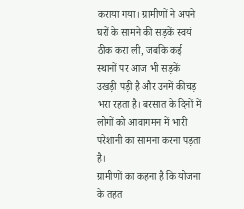कराया गया। ग्रामीणों ने अपने घरों के सामने की सड़कें स्वयं ठीक करा ली, जबकि कई स्थानों पर आज भी सड़कें उखड़ी पड़ी है और उनमें कीचड़ भरा रहता है। बरसात के दिनों में लोगों को आवागमन में भारी परेशानी का सामना करना पड़ता है।
ग्रामीणों का कहना है कि योजना के तहत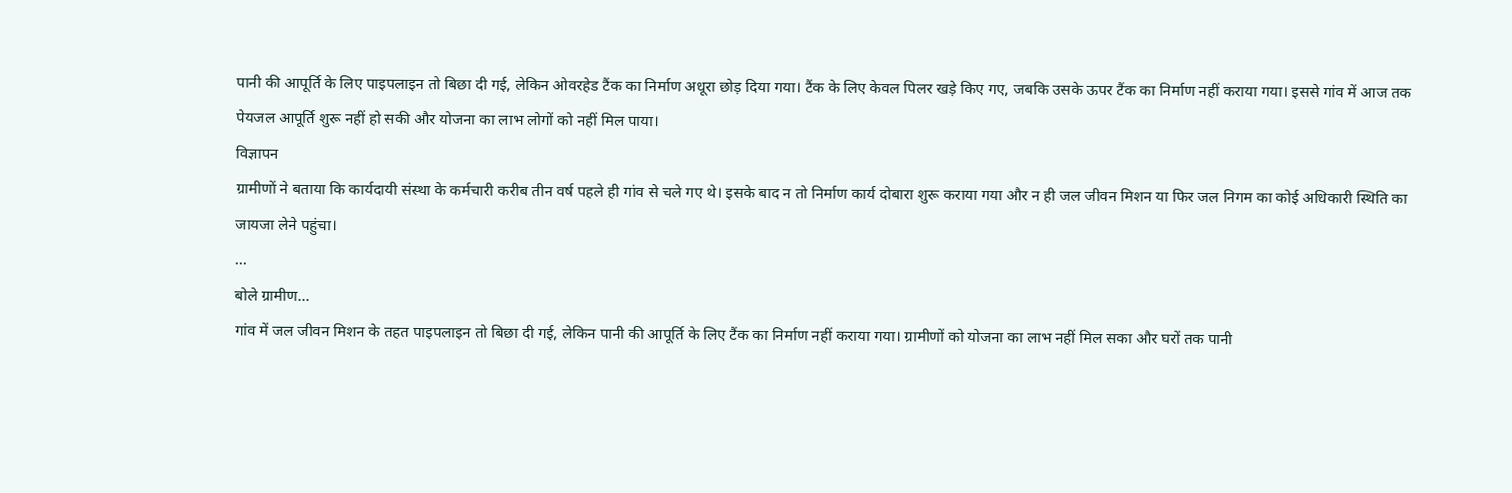पानी की आपूर्ति के लिए पाइपलाइन तो बिछा दी गई, लेकिन ओवरहेड टैंक का निर्माण अधूरा छोड़ दिया गया। टैंक के लिए केवल पिलर खड़े किए गए, जबकि उसके ऊपर टैंक का निर्माण नहीं कराया गया। इससे गांव में आज तक पेयजल आपूर्ति शुरू नहीं हो सकी और योजना का लाभ लोगों को नहीं मिल पाया।
विज्ञापन
ग्रामीणों ने बताया कि कार्यदायी संस्था के कर्मचारी करीब तीन वर्ष पहले ही गांव से चले गए थे। इसके बाद न तो निर्माण कार्य दोबारा शुरू कराया गया और न ही जल जीवन मिशन या फिर जल निगम का कोई अधिकारी स्थिति का जायजा लेने पहुंचा।
...
बोले ग्रामीण...
गांव में जल जीवन मिशन के तहत पाइपलाइन तो बिछा दी गई, लेकिन पानी की आपूर्ति के लिए टैंक का निर्माण नहीं कराया गया। ग्रामीणों को योजना का लाभ नहीं मिल सका और घरों तक पानी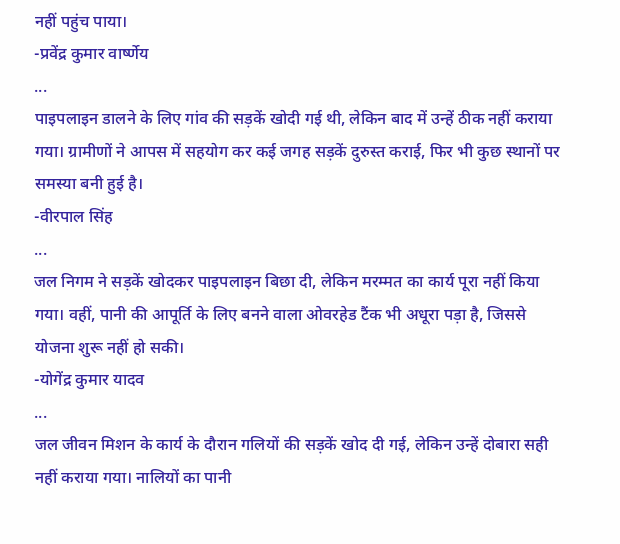नहीं पहुंच पाया।
-प्रवेंद्र कुमार वार्ष्णेय
...
पाइपलाइन डालने के लिए गांव की सड़कें खोदी गई थी, लेकिन बाद में उन्हें ठीक नहीं कराया गया। ग्रामीणों ने आपस में सहयोग कर कई जगह सड़कें दुरुस्त कराई, फिर भी कुछ स्थानों पर समस्या बनी हुई है।
-वीरपाल सिंह
...
जल निगम ने सड़कें खोदकर पाइपलाइन बिछा दी, लेकिन मरम्मत का कार्य पूरा नहीं किया गया। वहीं, पानी की आपूर्ति के लिए बनने वाला ओवरहेड टैंक भी अधूरा पड़ा है, जिससे योजना शुरू नहीं हो सकी।
-योगेंद्र कुमार यादव
...
जल जीवन मिशन के कार्य के दौरान गलियों की सड़कें खोद दी गई, लेकिन उन्हें दोबारा सही नहीं कराया गया। नालियों का पानी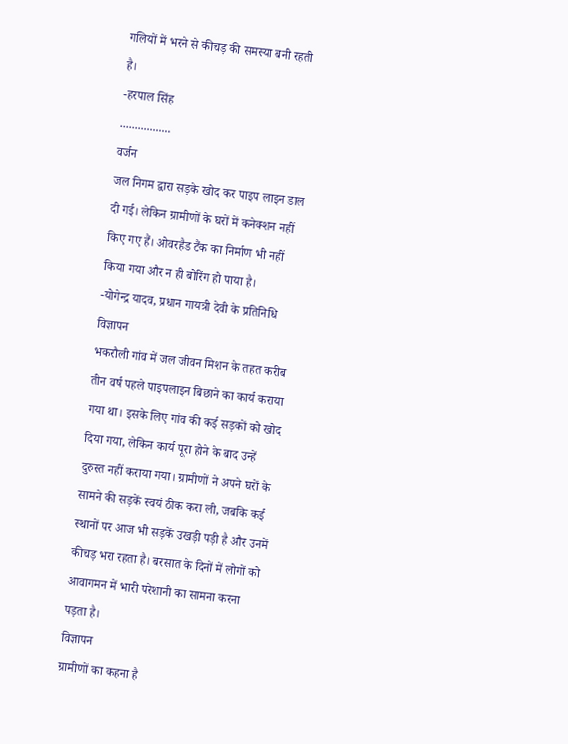गलियों में भरने से कीचड़ की समस्या बनी रहती है।
-हरपाल सिंह
.................
वर्जन
जल निगम द्वारा सड़के खोद कर पाइप लाइन डाल दी गई। लेकिन ग्रामीणों के घरों में कनेक्शन नहीं किए गए हैं। ओवरहैड टैंक का निर्माण भी नहीं किया गया और न ही बोरिंग हो पाया है।
-योगेन्द्र यादव, प्रधान गायत्री देवी के प्रतिनिधि
विज्ञापन
भकरौली गांव में जल जीवन मिशन के तहत करीब तीन वर्ष पहले पाइपलाइन बिछाने का कार्य कराया गया था। इसके लिए गांव की कई सड़कों को खोद दिया गया, लेकिन कार्य पूरा होने के बाद उन्हें दुरुस्त नहीं कराया गया। ग्रामीणों ने अपने घरों के सामने की सड़कें स्वयं ठीक करा ली, जबकि कई स्थानों पर आज भी सड़कें उखड़ी पड़ी है और उनमें कीचड़ भरा रहता है। बरसात के दिनों में लोगों को आवागमन में भारी परेशानी का सामना करना पड़ता है।
विज्ञापन
ग्रामीणों का कहना है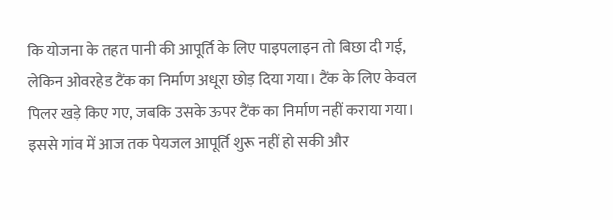कि योजना के तहत पानी की आपूर्ति के लिए पाइपलाइन तो बिछा दी गई, लेकिन ओवरहेड टैंक का निर्माण अधूरा छोड़ दिया गया। टैंक के लिए केवल पिलर खड़े किए गए, जबकि उसके ऊपर टैंक का निर्माण नहीं कराया गया। इससे गांव में आज तक पेयजल आपूर्ति शुरू नहीं हो सकी और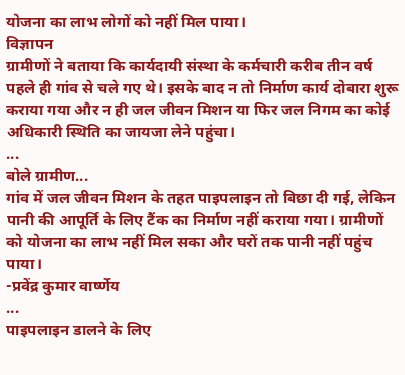योजना का लाभ लोगों को नहीं मिल पाया।
विज्ञापन
ग्रामीणों ने बताया कि कार्यदायी संस्था के कर्मचारी करीब तीन वर्ष पहले ही गांव से चले गए थे। इसके बाद न तो निर्माण कार्य दोबारा शुरू कराया गया और न ही जल जीवन मिशन या फिर जल निगम का कोई अधिकारी स्थिति का जायजा लेने पहुंचा।
...
बोले ग्रामीण...
गांव में जल जीवन मिशन के तहत पाइपलाइन तो बिछा दी गई, लेकिन पानी की आपूर्ति के लिए टैंक का निर्माण नहीं कराया गया। ग्रामीणों को योजना का लाभ नहीं मिल सका और घरों तक पानी नहीं पहुंच पाया।
-प्रवेंद्र कुमार वार्ष्णेय
...
पाइपलाइन डालने के लिए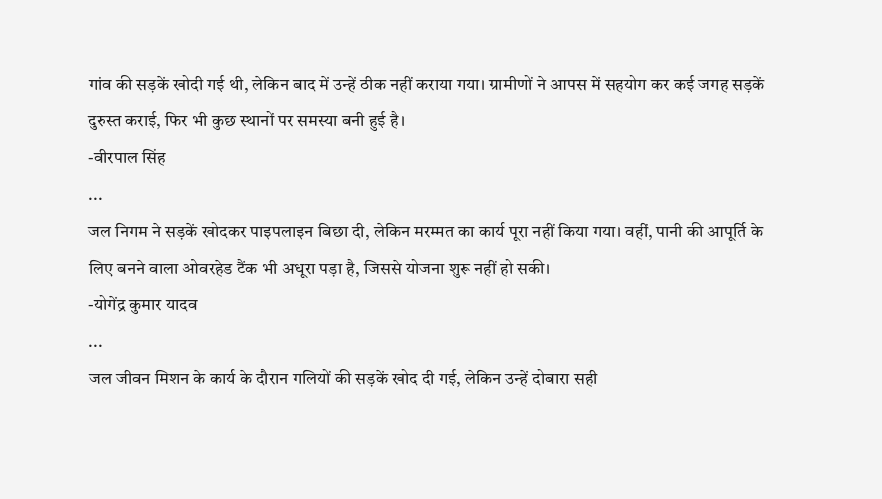गांव की सड़कें खोदी गई थी, लेकिन बाद में उन्हें ठीक नहीं कराया गया। ग्रामीणों ने आपस में सहयोग कर कई जगह सड़कें दुरुस्त कराई, फिर भी कुछ स्थानों पर समस्या बनी हुई है।
-वीरपाल सिंह
...
जल निगम ने सड़कें खोदकर पाइपलाइन बिछा दी, लेकिन मरम्मत का कार्य पूरा नहीं किया गया। वहीं, पानी की आपूर्ति के लिए बनने वाला ओवरहेड टैंक भी अधूरा पड़ा है, जिससे योजना शुरू नहीं हो सकी।
-योगेंद्र कुमार यादव
...
जल जीवन मिशन के कार्य के दौरान गलियों की सड़कें खोद दी गई, लेकिन उन्हें दोबारा सही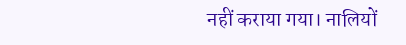नहीं कराया गया। नालियों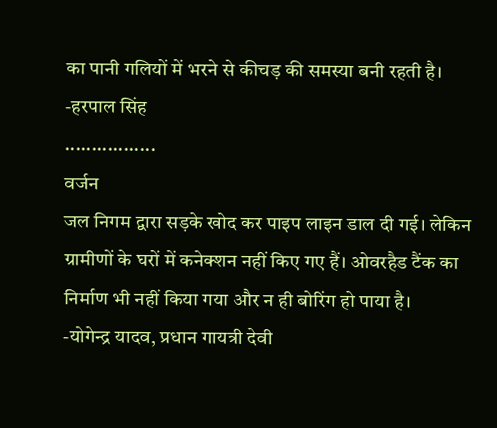का पानी गलियों में भरने से कीचड़ की समस्या बनी रहती है।
-हरपाल सिंह
.................
वर्जन
जल निगम द्वारा सड़के खोद कर पाइप लाइन डाल दी गई। लेकिन ग्रामीणों के घरों में कनेक्शन नहीं किए गए हैं। ओवरहैड टैंक का निर्माण भी नहीं किया गया और न ही बोरिंग हो पाया है।
-योगेन्द्र यादव, प्रधान गायत्री देवी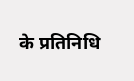के प्रतिनिधि